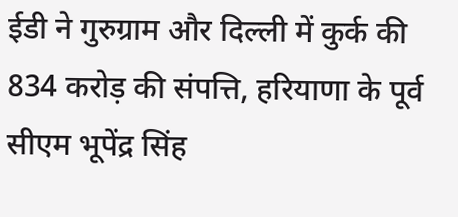ईडी ने गुरुग्राम और दिल्ली में कुर्क की 834 करोड़ की संपत्ति, हरियाणा के पूर्व सीएम भूपेंद्र सिंह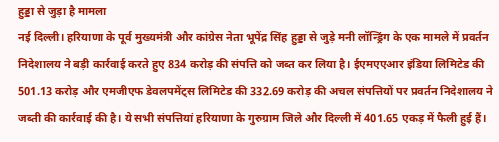हुड्डा से जुड़ा है मामला
नई दिल्ली। हरियाणा के पूर्व मुख्यमंत्री और कांग्रेस नेता भूपेंद्र सिंह हुड्डा से जुड़े मनी लॉन्ड्रिंग के एक मामले में प्रवर्तन निदेशालय ने बड़ी कार्रवाई करते हुए 834 करोड़ की संपत्ति को जब्त कर लिया है। ईएमएएआर इंडिया लिमिटेड की 501.13 करोड़ और एमजीएफ डेवलपमेंट्स लिमिटेड की 332.69 करोड़ की अचल संपत्तियों पर प्रवर्तन निदेशालय ने जब्ती की कार्रवाई की है। ये सभी संपत्तियां हरियाणा के गुरुग्राम जिले और दिल्ली में 401.65 एकड़ में फैली हुई हैं।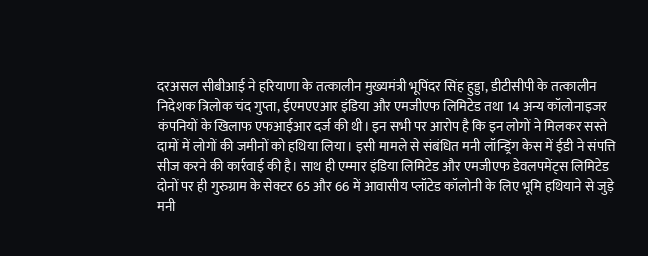दरअसल सीबीआई ने हरियाणा के तत्कालीन मुख्यमंत्री भूपिंदर सिंह हुड्डा, डीटीसीपी के तत्कालीन निदेशक त्रिलोक चंद गुप्ता, ईएमएएआर इंडिया और एमजीएफ लिमिटेड तथा 14 अन्य कॉलोनाइजर कंपनियों के खिलाफ एफआईआर दर्ज की थी। इन सभी पर आरोप है कि इन लोगों ने मिलकर सस्ते दामों में लोगों की जमीनों को हथिया लिया। इसी मामले से संबंधित मनी लॉन्ड्रिंग केस में ईडी ने संपत्ति सीज करने की कार्रवाई की है। साथ ही एम्मार इंडिया लिमिटेड और एमजीएफ डेवलपमेंट्स लिमिटेड दोनों पर ही गुरुग्राम के सेक्टर 65 और 66 में आवासीय प्लॉटेड कॉलोनी के लिए भूमि हथियाने से जुड़े मनी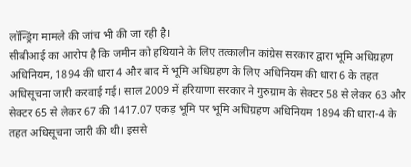लॉन्ड्रिंग मामले की जांच भी की जा रही है।
सीबीआई का आरोप है कि जमीन को हथियाने के लिए तत्कालीन कांग्रेस सरकार द्वारा भूमि अधिग्रहण अधिनियम, 1894 की धारा 4 और बाद में भूमि अधिग्रहण के लिए अधिनियम की धारा 6 के तहत अधिसूचना जारी करवाई गई। साल 2009 में हरियाणा सरकार ने गुरुग्राम के सेक्टर 58 से लेकर 63 और सेक्टर 65 से लेकर 67 की 1417.07 एकड़ भूमि पर भूमि अधिग्रहण अधिनियम 1894 की धारा-4 के तहत अधिसूचना जारी की थी। इससे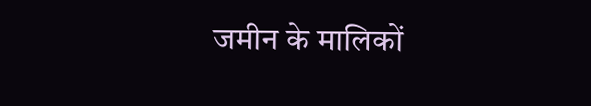जमीन के मालिकों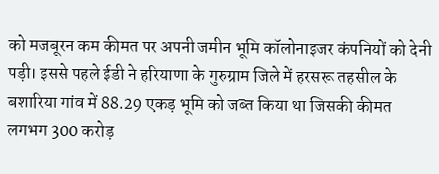को मजबूरन कम कीमत पर अपनी जमीन भूमि कॉलोनाइजर कंपनियों को देनी पड़ी। इससे पहले ईडी ने हरियाणा के गुरुग्राम जिले में हरसरू तहसील के बशारिया गांव में 88.29 एकड़ भूमि को जब्त किया था जिसकी कीमत लगभग 300 करोड़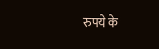रुपये के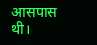आसपास थी।